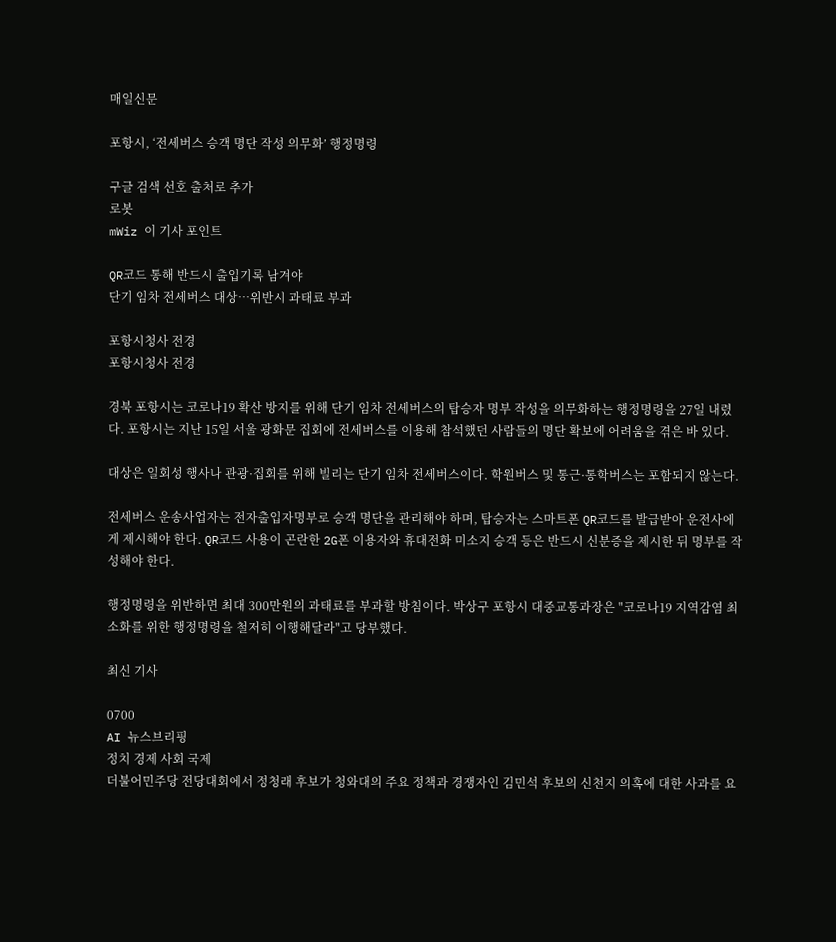매일신문

포항시, ‘전세버스 승객 명단 작성 의무화’ 행정명령

구글 검색 선호 출처로 추가
로봇
mWiz 이 기사 포인트

QR코드 통해 반드시 출입기록 남겨야
단기 임차 전세버스 대상…위반시 과태료 부과

포항시청사 전경
포항시청사 전경

경북 포항시는 코로나19 확산 방지를 위해 단기 임차 전세버스의 탑승자 명부 작성을 의무화하는 행정명령을 27일 내렸다. 포항시는 지난 15일 서울 광화문 집회에 전세버스를 이용해 참석했던 사람들의 명단 확보에 어려움을 겪은 바 있다.

대상은 일회성 행사나 관광·집회를 위해 빌리는 단기 임차 전세버스이다. 학원버스 및 통근·통학버스는 포함되지 않는다.

전세버스 운송사업자는 전자출입자명부로 승객 명단을 관리해야 하며, 탑승자는 스마트폰 QR코드를 발급받아 운전사에게 제시해야 한다. QR코드 사용이 곤란한 2G폰 이용자와 휴대전화 미소지 승객 등은 반드시 신분증을 제시한 뒤 명부를 작성해야 한다.

행정명령을 위반하면 최대 300만원의 과태료를 부과할 방침이다. 박상구 포항시 대중교통과장은 "코로나19 지역감염 최소화를 위한 행정명령을 철저히 이행해달라"고 당부했다.

최신 기사

0700
AI 뉴스브리핑
정치 경제 사회 국제
더불어민주당 전당대회에서 정청래 후보가 청와대의 주요 정책과 경쟁자인 김민석 후보의 신천지 의혹에 대한 사과를 요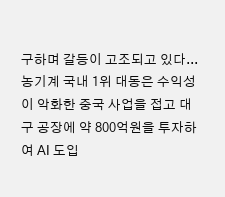구하며 갈등이 고조되고 있다...
농기계 국내 1위 대동은 수익성이 악화한 중국 사업을 접고 대구 공장에 약 800억원을 투자하여 AI 도입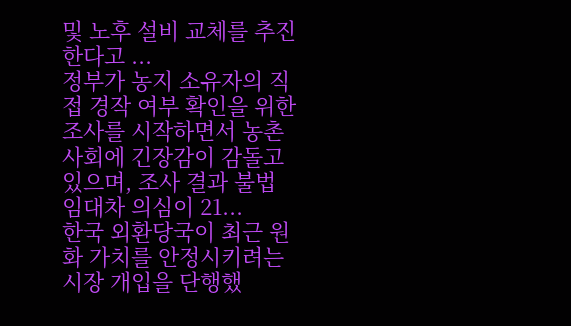및 노후 설비 교체를 추진한다고 ...
정부가 농지 소유자의 직접 경작 여부 확인을 위한 조사를 시작하면서 농촌 사회에 긴장감이 감돌고 있으며, 조사 결과 불법 임대차 의심이 21...
한국 외환당국이 최근 원화 가치를 안정시키려는 시장 개입을 단행했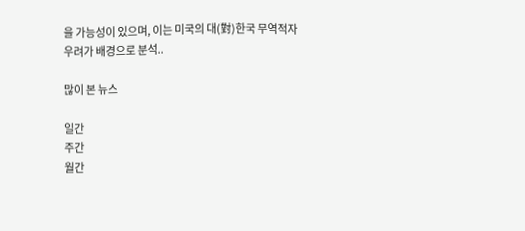을 가능성이 있으며, 이는 미국의 대(對)한국 무역적자 우려가 배경으로 분석..

많이 본 뉴스

일간
주간
월간